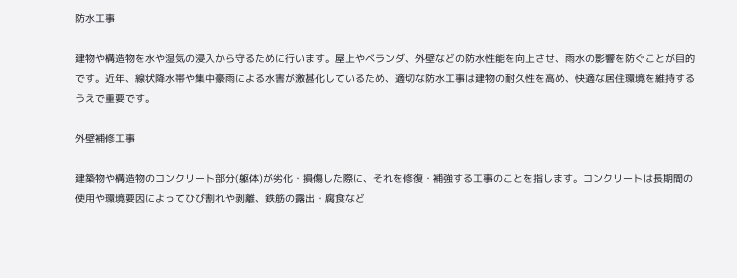防水工事

建物や構造物を水や湿気の浸入から守るために行います。屋上やベランダ、外壁などの防水性能を向上させ、雨水の影響を防ぐことが目的です。近年、線状降水帯や集中豪雨による水害が激甚化しているため、適切な防水工事は建物の耐久性を高め、快適な居住環境を維持するうえで重要です。

外壁補修工事

建築物や構造物のコンクリート部分(躯体)が劣化・損傷した際に、それを修復・補強する工事のことを指します。コンクリートは長期間の使用や環境要因によってひび割れや剥離、鉄筋の露出・腐食など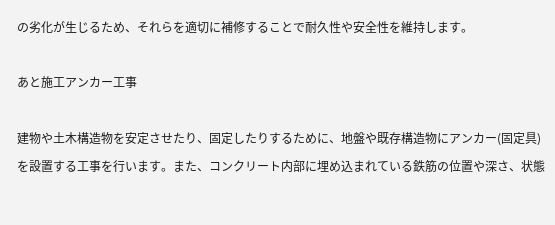の劣化が生じるため、それらを適切に補修することで耐久性や安全性を維持します。

あと施工アンカー工事

建物や土木構造物を安定させたり、固定したりするために、地盤や既存構造物にアンカー(固定具)を設置する工事を行います。また、コンクリート内部に埋め込まれている鉄筋の位置や深さ、状態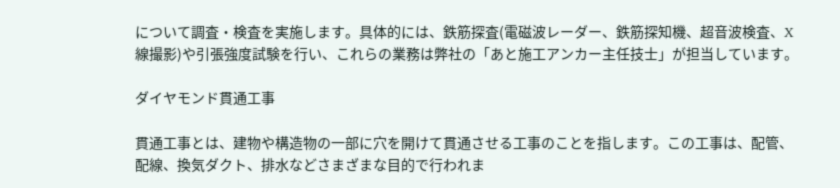について調査・検査を実施します。具体的には、鉄筋探査(電磁波レーダー、鉄筋探知機、超音波検査、X線撮影)や引張強度試験を行い、これらの業務は弊社の「あと施工アンカー主任技士」が担当しています。

ダイヤモンド貫通工事

貫通工事とは、建物や構造物の一部に穴を開けて貫通させる工事のことを指します。この工事は、配管、配線、換気ダクト、排水などさまざまな目的で行われま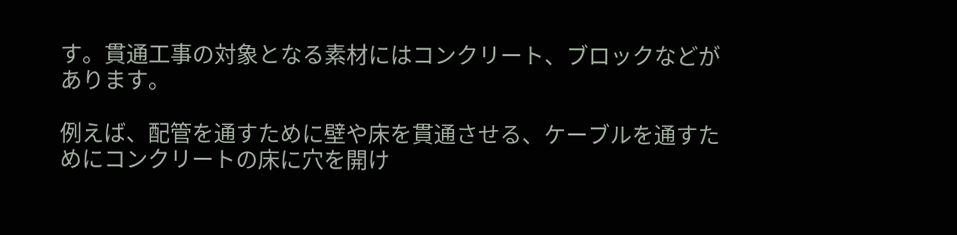す。貫通工事の対象となる素材にはコンクリート、ブロックなどがあります。

例えば、配管を通すために壁や床を貫通させる、ケーブルを通すためにコンクリートの床に穴を開け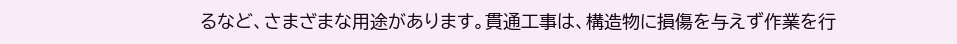るなど、さまざまな用途があります。貫通工事は、構造物に損傷を与えず作業を行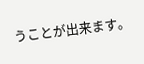うことが出来ます。